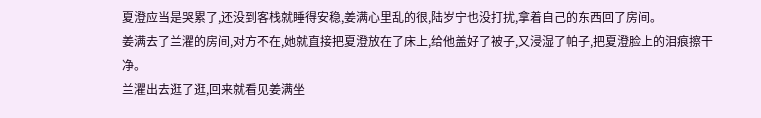夏澄应当是哭累了,还没到客栈就睡得安稳,姜满心里乱的很,陆岁宁也没打扰,拿着自己的东西回了房间。
姜满去了兰灈的房间,对方不在,她就直接把夏澄放在了床上,给他盖好了被子,又浸湿了帕子,把夏澄脸上的泪痕擦干净。
兰灈出去逛了逛,回来就看见姜满坐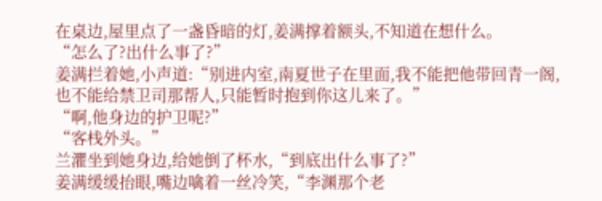在桌边,屋里点了一盏昏暗的灯,姜满撑着额头,不知道在想什么。
“怎么了?出什么事了?”
姜满拦着她,小声道:“别进内室,南夏世子在里面,我不能把他带回青一阁,也不能给禁卫司那帮人,只能暂时抱到你这儿来了。”
“啊,他身边的护卫呢?”
“客栈外头。”
兰灈坐到她身边,给她倒了杯水,“到底出什么事了?”
姜满缓缓抬眼,嘴边噙着一丝冷笑,“李渊那个老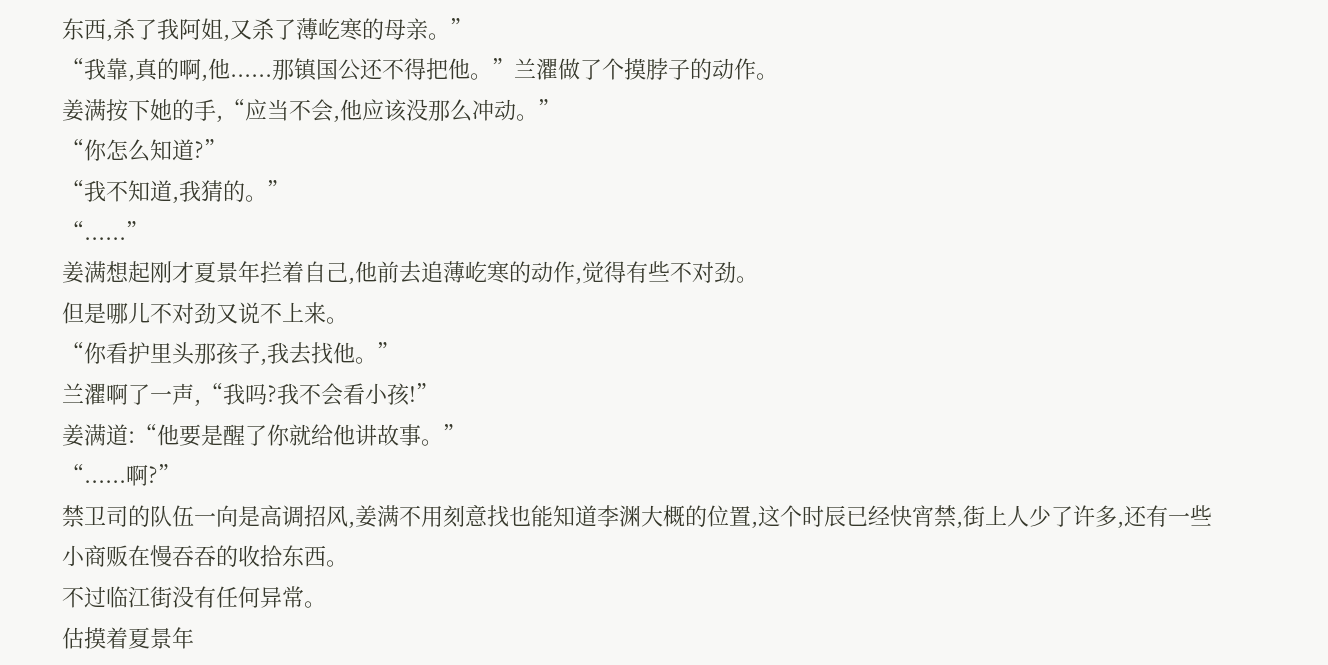东西,杀了我阿姐,又杀了薄屹寒的母亲。”
“我靠,真的啊,他......那镇国公还不得把他。”兰灈做了个摸脖子的动作。
姜满按下她的手,“应当不会,他应该没那么冲动。”
“你怎么知道?”
“我不知道,我猜的。”
“......”
姜满想起刚才夏景年拦着自己,他前去追薄屹寒的动作,觉得有些不对劲。
但是哪儿不对劲又说不上来。
“你看护里头那孩子,我去找他。”
兰灈啊了一声,“我吗?我不会看小孩!”
姜满道:“他要是醒了你就给他讲故事。”
“......啊?”
禁卫司的队伍一向是高调招风,姜满不用刻意找也能知道李渊大概的位置,这个时辰已经快宵禁,街上人少了许多,还有一些小商贩在慢吞吞的收拾东西。
不过临江街没有任何异常。
估摸着夏景年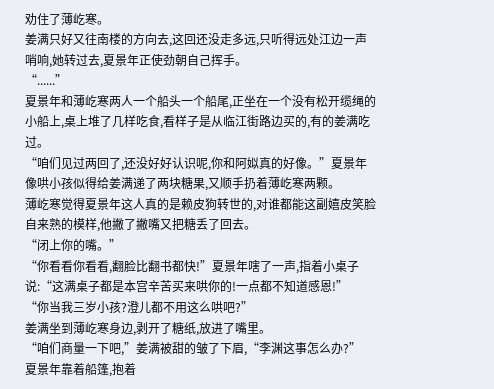劝住了薄屹寒。
姜满只好又往南楼的方向去,这回还没走多远,只听得远处江边一声哨响,她转过去,夏景年正使劲朝自己挥手。
“......”
夏景年和薄屹寒两人一个船头一个船尾,正坐在一个没有松开缆绳的小船上,桌上堆了几样吃食,看样子是从临江街路边买的,有的姜满吃过。
“咱们见过两回了,还没好好认识呢,你和阿姒真的好像。”夏景年像哄小孩似得给姜满递了两块糖果,又顺手扔着薄屹寒两颗。
薄屹寒觉得夏景年这人真的是赖皮狗转世的,对谁都能这副嬉皮笑脸自来熟的模样,他撇了撇嘴又把糖丢了回去。
“闭上你的嘴。”
“你看看你看看,翻脸比翻书都快!”夏景年嗐了一声,指着小桌子说:“这满桌子都是本宫辛苦买来哄你的!一点都不知道感恩!”
“你当我三岁小孩?澄儿都不用这么哄吧?”
姜满坐到薄屹寒身边,剥开了糖纸,放进了嘴里。
“咱们商量一下吧,”姜满被甜的皱了下眉,“李渊这事怎么办?”
夏景年靠着船篷,抱着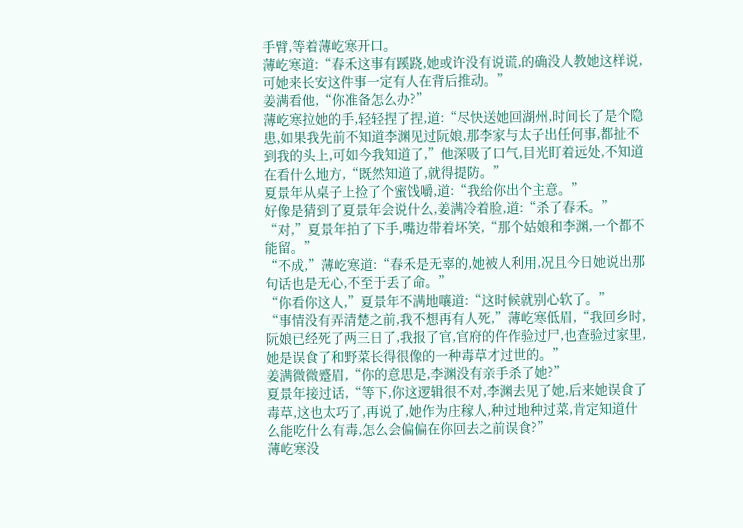手臂,等着薄屹寒开口。
薄屹寒道:“春禾这事有蹊跷,她或许没有说谎,的确没人教她这样说,可她来长安这件事一定有人在背后推动。”
姜满看他,“你准备怎么办?”
薄屹寒拉她的手,轻轻捏了捏,道:“尽快送她回湖州,时间长了是个隐患,如果我先前不知道李渊见过阮娘,那李家与太子出任何事,都扯不到我的头上,可如今我知道了,”他深吸了口气,目光盯着远处,不知道在看什么地方,“既然知道了,就得提防。”
夏景年从桌子上捡了个蜜饯嚼,道:“我给你出个主意。”
好像是猜到了夏景年会说什么,姜满冷着脸,道:“杀了春禾。”
“对,”夏景年拍了下手,嘴边带着坏笑,“那个姑娘和李渊,一个都不能留。”
“不成,”薄屹寒道:“春禾是无辜的,她被人利用,况且今日她说出那句话也是无心,不至于丢了命。”
“你看你这人,”夏景年不满地嚷道:“这时候就别心软了。”
“事情没有弄清楚之前,我不想再有人死,”薄屹寒低眉,“我回乡时,阮娘已经死了两三日了,我报了官,官府的仵作验过尸,也查验过家里,她是误食了和野菜长得很像的一种毒草才过世的。”
姜满微微蹙眉,“你的意思是,李渊没有亲手杀了她?”
夏景年接过话,“等下,你这逻辑很不对,李渊去见了她,后来她误食了毒草,这也太巧了,再说了,她作为庄稼人,种过地种过菜,肯定知道什么能吃什么有毒,怎么会偏偏在你回去之前误食?”
薄屹寒没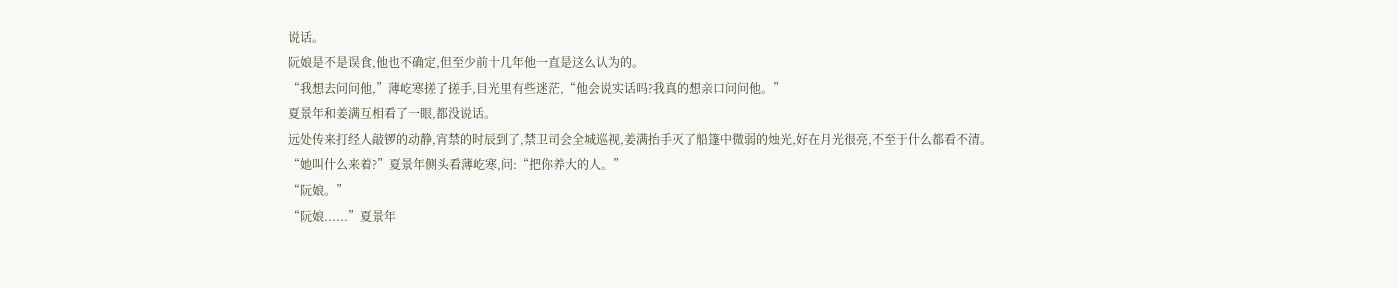说话。
阮娘是不是误食,他也不确定,但至少前十几年他一直是这么认为的。
“我想去问问他,”薄屹寒搓了搓手,目光里有些迷茫,“他会说实话吗?我真的想亲口问问他。”
夏景年和姜满互相看了一眼,都没说话。
远处传来打经人敲锣的动静,宵禁的时辰到了,禁卫司会全城巡视,姜满抬手灭了船篷中微弱的烛光,好在月光很亮,不至于什么都看不清。
“她叫什么来着?”夏景年侧头看薄屹寒,问:“把你养大的人。”
“阮娘。”
“阮娘......”夏景年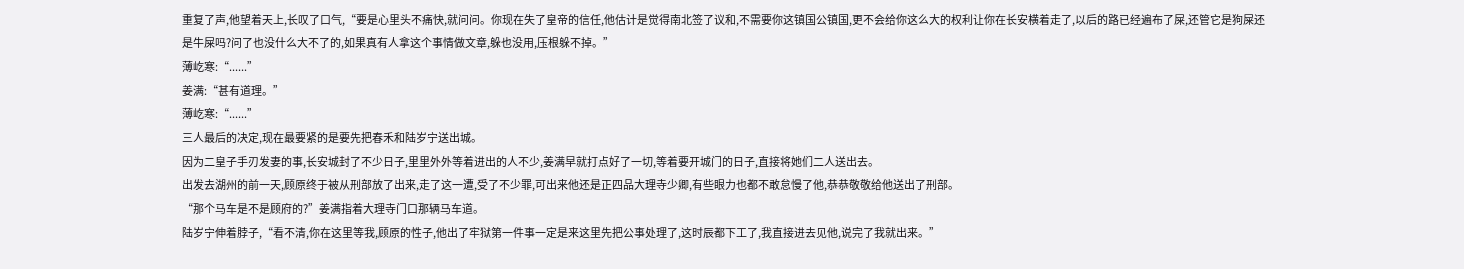重复了声,他望着天上,长叹了口气,“要是心里头不痛快,就问问。你现在失了皇帝的信任,他估计是觉得南北签了议和,不需要你这镇国公镇国,更不会给你这么大的权利让你在长安横着走了,以后的路已经遍布了屎,还管它是狗屎还是牛屎吗?问了也没什么大不了的,如果真有人拿这个事情做文章,躲也没用,压根躲不掉。”
薄屹寒:“......”
姜满:“甚有道理。”
薄屹寒:“......”
三人最后的决定,现在最要紧的是要先把春禾和陆岁宁送出城。
因为二皇子手刃发妻的事,长安城封了不少日子,里里外外等着进出的人不少,姜满早就打点好了一切,等着要开城门的日子,直接将她们二人送出去。
出发去湖州的前一天,顾原终于被从刑部放了出来,走了这一遭,受了不少罪,可出来他还是正四品大理寺少卿,有些眼力也都不敢怠慢了他,恭恭敬敬给他送出了刑部。
“那个马车是不是顾府的?”姜满指着大理寺门口那辆马车道。
陆岁宁伸着脖子,“看不清,你在这里等我,顾原的性子,他出了牢狱第一件事一定是来这里先把公事处理了,这时辰都下工了,我直接进去见他,说完了我就出来。”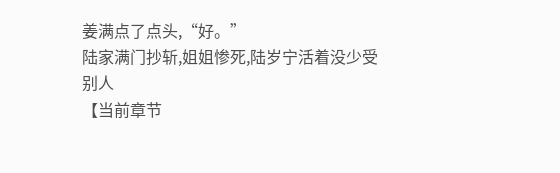姜满点了点头,“好。”
陆家满门抄斩,姐姐惨死,陆岁宁活着没少受别人
【当前章节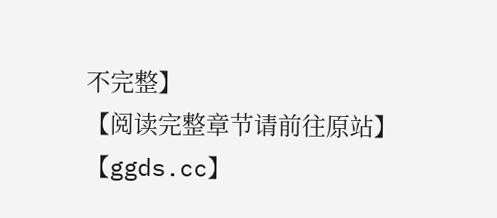不完整】
【阅读完整章节请前往原站】
【ggds.cc】